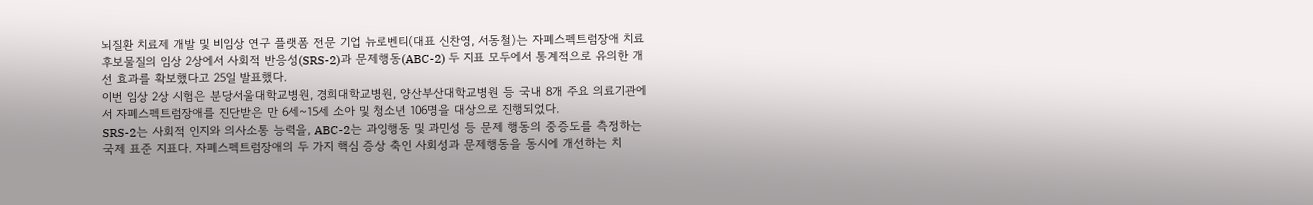뇌질환 치료제 개발 및 비임상 연구 플랫폼 전문 기업 뉴로벤티(대표 신찬영, 서동철)는 자폐스펙트럼장애 치료 후보물질의 임상 2상에서 사회적 반응성(SRS-2)과 문제행동(ABC-2) 두 지표 모두에서 통계적으로 유의한 개선 효과를 확보했다고 25일 발표했다.
이번 임상 2상 시험은 분당서울대학교병원, 경희대학교병원, 양산부산대학교병원 등 국내 8개 주요 의료기관에서 자폐스펙트럼장애를 진단받은 만 6세~15세 소아 및 청소년 106명을 대상으로 진행되었다.
SRS-2는 사회적 인지와 의사소통 능력을, ABC-2는 과잉행동 및 과민성 등 문제 행동의 중증도를 측정하는 국제 표준 지표다. 자폐스펙트럼장애의 두 가지 핵심 증상 축인 사회성과 문제행동을 동시에 개선하는 치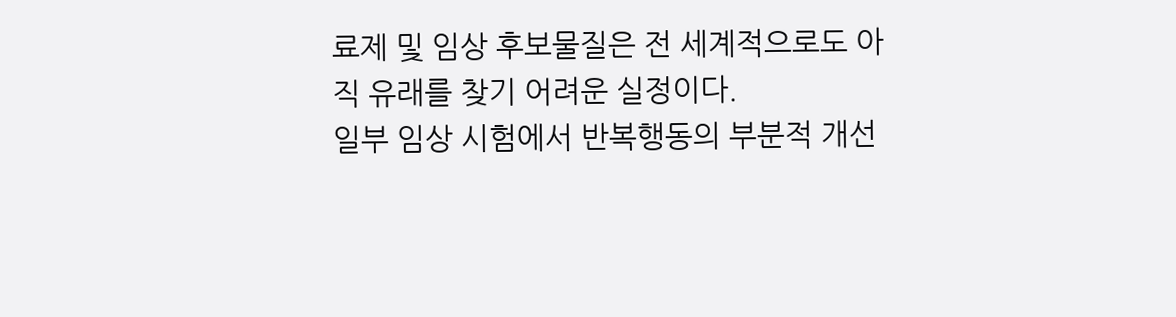료제 및 임상 후보물질은 전 세계적으로도 아직 유래를 찾기 어려운 실정이다.
일부 임상 시험에서 반복행동의 부분적 개선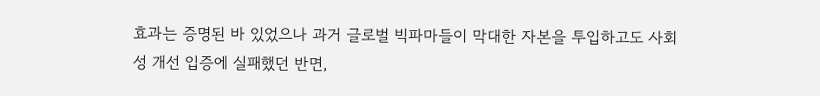효과는 증명된 바 있었으나 과거 글로벌 빅파마들이 막대한 자본을 투입하고도 사회성 개선 입증에 실패했던 반면,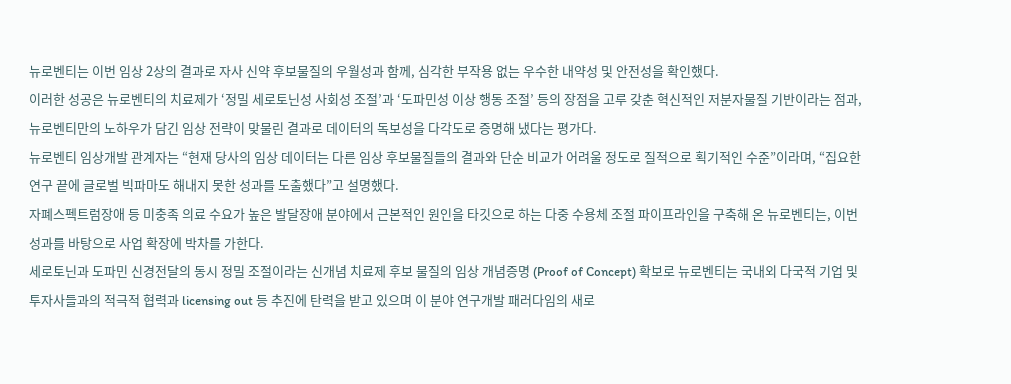뉴로벤티는 이번 임상 2상의 결과로 자사 신약 후보물질의 우월성과 함께, 심각한 부작용 없는 우수한 내약성 및 안전성을 확인했다.
이러한 성공은 뉴로벤티의 치료제가 ‘정밀 세로토닌성 사회성 조절’과 ‘도파민성 이상 행동 조절’ 등의 장점을 고루 갖춘 혁신적인 저분자물질 기반이라는 점과, 뉴로벤티만의 노하우가 담긴 임상 전략이 맞물린 결과로 데이터의 독보성을 다각도로 증명해 냈다는 평가다.
뉴로벤티 임상개발 관계자는 “현재 당사의 임상 데이터는 다른 임상 후보물질들의 결과와 단순 비교가 어려울 정도로 질적으로 획기적인 수준”이라며, “집요한 연구 끝에 글로벌 빅파마도 해내지 못한 성과를 도출했다”고 설명했다.
자폐스펙트럼장애 등 미충족 의료 수요가 높은 발달장애 분야에서 근본적인 원인을 타깃으로 하는 다중 수용체 조절 파이프라인을 구축해 온 뉴로벤티는, 이번 성과를 바탕으로 사업 확장에 박차를 가한다.
세로토닌과 도파민 신경전달의 동시 정밀 조절이라는 신개념 치료제 후보 물질의 임상 개념증명 (Proof of Concept) 확보로 뉴로벤티는 국내외 다국적 기업 및 투자사들과의 적극적 협력과 licensing out 등 추진에 탄력을 받고 있으며 이 분야 연구개발 패러다임의 새로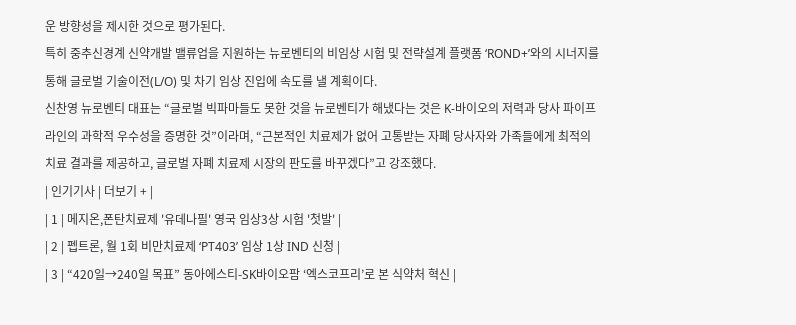운 방향성을 제시한 것으로 평가된다.
특히 중추신경계 신약개발 밸류업을 지원하는 뉴로벤티의 비임상 시험 및 전략설계 플랫폼 ‘ROND+’와의 시너지를 통해 글로벌 기술이전(L/O) 및 차기 임상 진입에 속도를 낼 계획이다.
신찬영 뉴로벤티 대표는 “글로벌 빅파마들도 못한 것을 뉴로벤티가 해냈다는 것은 K-바이오의 저력과 당사 파이프라인의 과학적 우수성을 증명한 것”이라며, “근본적인 치료제가 없어 고통받는 자폐 당사자와 가족들에게 최적의 치료 결과를 제공하고, 글로벌 자폐 치료제 시장의 판도를 바꾸겠다”고 강조했다.
| 인기기사 | 더보기 + |
| 1 | 메지온,폰탄치료제 '유데나필' 영국 임상3상 시험 '첫발' |
| 2 | 펩트론, 월 1회 비만치료제 ‘PT403’ 임상 1상 IND 신청 |
| 3 | “420일→240일 목표” 동아에스티-SK바이오팜 ‘엑스코프리’로 본 식약처 혁신 |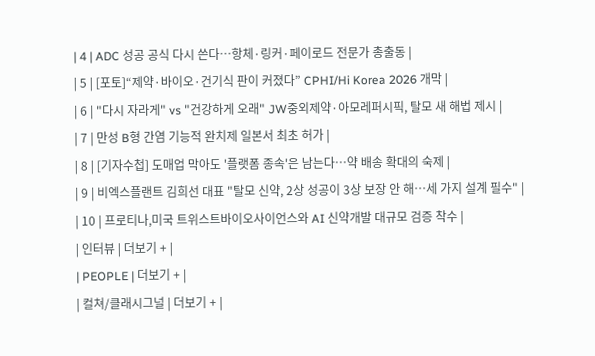| 4 | ADC 성공 공식 다시 쓴다…항체·링커·페이로드 전문가 총출동 |
| 5 | [포토]“제약·바이오·건기식 판이 커졌다” CPHI/Hi Korea 2026 개막 |
| 6 | "다시 자라게" vs "건강하게 오래" JW중외제약·아모레퍼시픽, 탈모 새 해법 제시 |
| 7 | 만성 B형 간염 기능적 완치제 일본서 최초 허가 |
| 8 | [기자수첩] 도매업 막아도 '플랫폼 종속'은 남는다…약 배송 확대의 숙제 |
| 9 | 비엑스플랜트 김희선 대표 "탈모 신약, 2상 성공이 3상 보장 안 해…세 가지 설계 필수" |
| 10 | 프로티나,미국 트위스트바이오사이언스와 AI 신약개발 대규모 검증 착수 |
| 인터뷰 | 더보기 + |
| PEOPLE | 더보기 + |
| 컬쳐/클래시그널 | 더보기 + |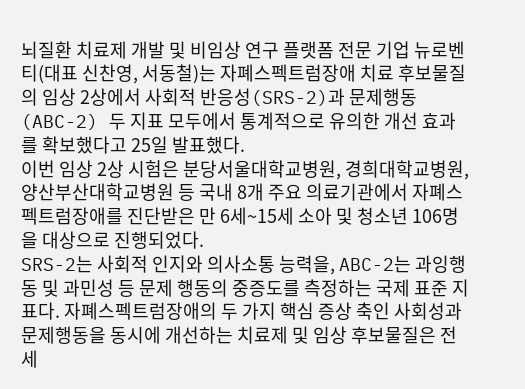뇌질환 치료제 개발 및 비임상 연구 플랫폼 전문 기업 뉴로벤티(대표 신찬영, 서동철)는 자폐스펙트럼장애 치료 후보물질의 임상 2상에서 사회적 반응성(SRS-2)과 문제행동(ABC-2) 두 지표 모두에서 통계적으로 유의한 개선 효과를 확보했다고 25일 발표했다.
이번 임상 2상 시험은 분당서울대학교병원, 경희대학교병원, 양산부산대학교병원 등 국내 8개 주요 의료기관에서 자폐스펙트럼장애를 진단받은 만 6세~15세 소아 및 청소년 106명을 대상으로 진행되었다.
SRS-2는 사회적 인지와 의사소통 능력을, ABC-2는 과잉행동 및 과민성 등 문제 행동의 중증도를 측정하는 국제 표준 지표다. 자폐스펙트럼장애의 두 가지 핵심 증상 축인 사회성과 문제행동을 동시에 개선하는 치료제 및 임상 후보물질은 전 세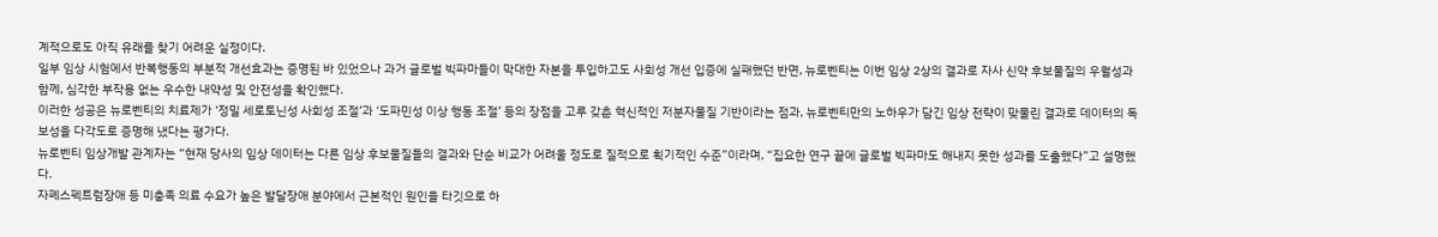계적으로도 아직 유래를 찾기 어려운 실정이다.
일부 임상 시험에서 반복행동의 부분적 개선효과는 증명된 바 있었으나 과거 글로벌 빅파마들이 막대한 자본을 투입하고도 사회성 개선 입증에 실패했던 반면, 뉴로벤티는 이번 임상 2상의 결과로 자사 신약 후보물질의 우월성과 함께, 심각한 부작용 없는 우수한 내약성 및 안전성을 확인했다.
이러한 성공은 뉴로벤티의 치료제가 ‘정밀 세로토닌성 사회성 조절’과 ‘도파민성 이상 행동 조절’ 등의 장점을 고루 갖춘 혁신적인 저분자물질 기반이라는 점과, 뉴로벤티만의 노하우가 담긴 임상 전략이 맞물린 결과로 데이터의 독보성을 다각도로 증명해 냈다는 평가다.
뉴로벤티 임상개발 관계자는 “현재 당사의 임상 데이터는 다른 임상 후보물질들의 결과와 단순 비교가 어려울 정도로 질적으로 획기적인 수준”이라며, “집요한 연구 끝에 글로벌 빅파마도 해내지 못한 성과를 도출했다”고 설명했다.
자폐스펙트럼장애 등 미충족 의료 수요가 높은 발달장애 분야에서 근본적인 원인을 타깃으로 하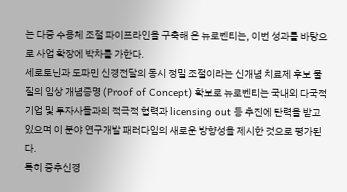는 다중 수용체 조절 파이프라인을 구축해 온 뉴로벤티는, 이번 성과를 바탕으로 사업 확장에 박차를 가한다.
세로토닌과 도파민 신경전달의 동시 정밀 조절이라는 신개념 치료제 후보 물질의 임상 개념증명 (Proof of Concept) 확보로 뉴로벤티는 국내외 다국적 기업 및 투자사들과의 적극적 협력과 licensing out 등 추진에 탄력을 받고 있으며 이 분야 연구개발 패러다임의 새로운 방향성을 제시한 것으로 평가된다.
특히 중추신경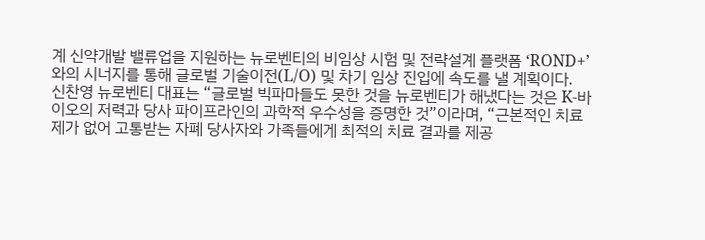계 신약개발 밸류업을 지원하는 뉴로벤티의 비임상 시험 및 전략설계 플랫폼 ‘ROND+’와의 시너지를 통해 글로벌 기술이전(L/O) 및 차기 임상 진입에 속도를 낼 계획이다.
신찬영 뉴로벤티 대표는 “글로벌 빅파마들도 못한 것을 뉴로벤티가 해냈다는 것은 K-바이오의 저력과 당사 파이프라인의 과학적 우수성을 증명한 것”이라며, “근본적인 치료제가 없어 고통받는 자폐 당사자와 가족들에게 최적의 치료 결과를 제공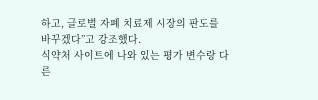하고, 글로벌 자폐 치료제 시장의 판도를 바꾸겠다”고 강조했다.
식약처 사이트에 나와 있는 평가 변수랑 다른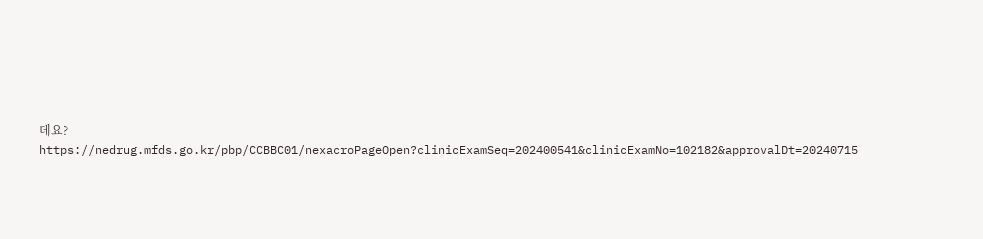데요?
https://nedrug.mfds.go.kr/pbp/CCBBC01/nexacroPageOpen?clinicExamSeq=202400541&clinicExamNo=102182&approvalDt=20240715